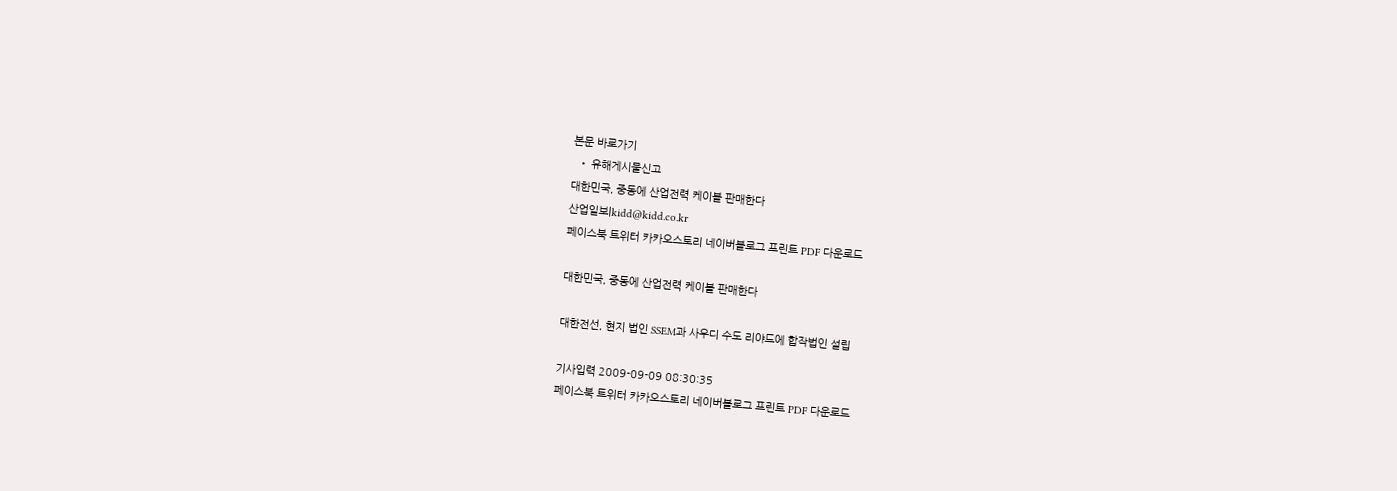본문 바로가기
  • 유해게시물신고
대한민국, 중동에 산업전력 케이블 판매한다
산업일보|kidd@kidd.co.kr
페이스북 트위터 카카오스토리 네이버블로그 프린트 PDF 다운로드

대한민국, 중동에 산업전력 케이블 판매한다

대한전선, 현지 법인 SSEM과 사우디 수도 리야드에 합작법인 설립

기사입력 2009-09-09 08:30:35
페이스북 트위터 카카오스토리 네이버블로그 프린트 PDF 다운로드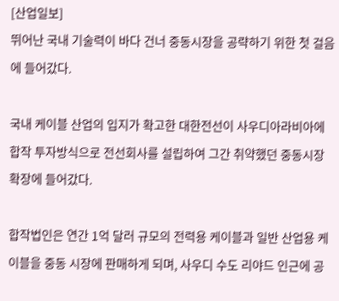[산업일보]
뛰어난 국내 기술력이 바다 건너 중동시장을 공략하기 위한 첫 걸음에 들어갔다.

국내 케이블 산업의 입지가 확고한 대한전선이 사우디아라비아에 합작 투자방식으로 전선회사를 설립하여 그간 취약했던 중동시장 확장에 들어갔다.

합작법인은 연간 1억 달러 규모의 전력용 케이블과 일반 산업용 케이블을 중동 시장에 판매하게 되며, 사우디 수도 리야드 인근에 공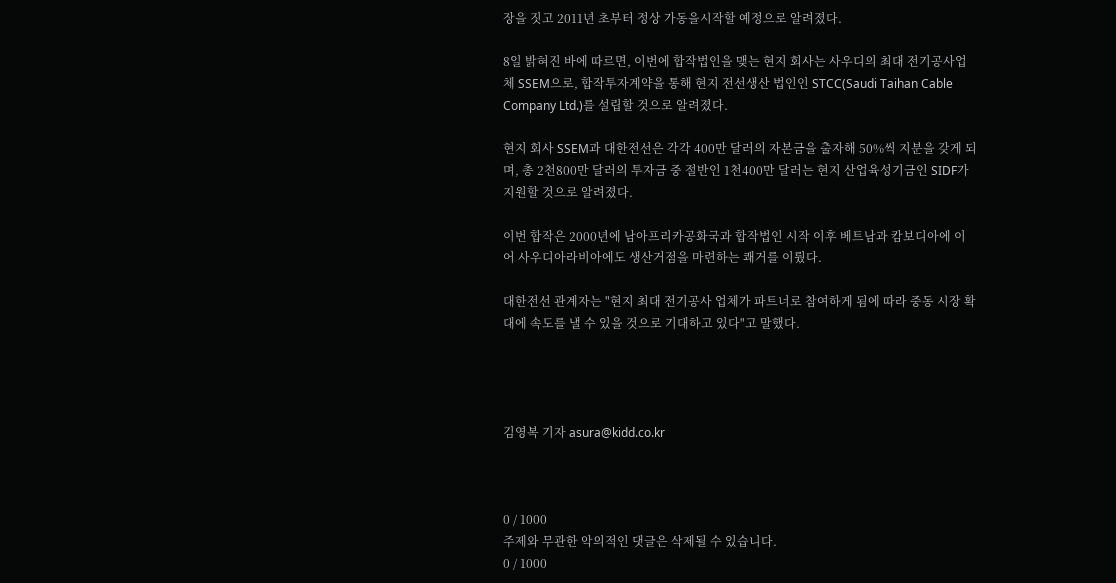장을 짓고 2011년 초부터 정상 가동을시작할 예정으로 알려졌다.

8일 밝혀진 바에 따르면, 이번에 합작법인을 맺는 현지 회사는 사우디의 최대 전기공사업체 SSEM으로, 합작투자계약을 통해 현지 전선생산 법인인 STCC(Saudi Taihan Cable Company Ltd.)를 설립할 것으로 알려졌다.

현지 회사 SSEM과 대한전선은 각각 400만 달러의 자본금을 출자해 50%씩 지분을 갖게 되며, 총 2천800만 달러의 투자금 중 절반인 1천400만 달러는 현지 산업육성기금인 SIDF가 지원할 것으로 알려졌다.

이번 합작은 2000년에 남아프리카공화국과 합작법인 시작 이후 베트남과 캄보디아에 이어 사우디아라비아에도 생산거점을 마련하는 쾌거를 이뤘다.

대한전선 관계자는 "현지 최대 전기공사 업체가 파트너로 참여하게 됨에 따라 중동 시장 확대에 속도를 낼 수 있을 것으로 기대하고 있다"고 말했다.




김영복 기자 asura@kidd.co.kr



0 / 1000
주제와 무관한 악의적인 댓글은 삭제될 수 있습니다.
0 / 1000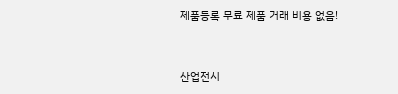제품등록 무료 제품 거래 비용 없음!



산업전시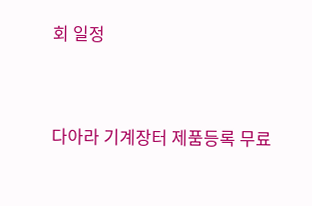회 일정




다아라 기계장터 제품등록 무료